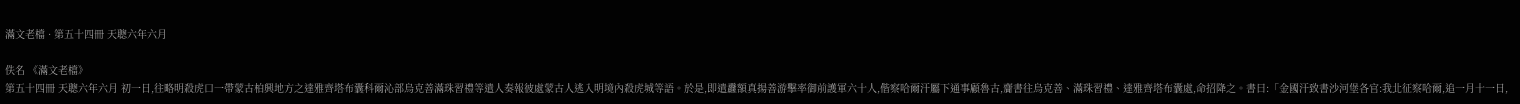滿文老檔 · 第五十四冊 天聰六年六月

佚名 《滿文老檔》
第五十四冊 天聰六年六月 初一日,往略明殺虎口一帶蒙古柏興地方之達雅齊塔布囊科爾沁部烏克善滿珠習禮等遣人奏報彼處蒙古人逃入明境內殺虎城等語。於是,即遣纛額真揚善游擊率御前護軍六十人,偕察哈爾汗屬下通事顧魯古,齎書往烏克善、滿珠習禮、達雅齊塔布囊處,命招降之。書曰:「金國汗致書沙河堡各官:我北征察哈爾,追一月十一日,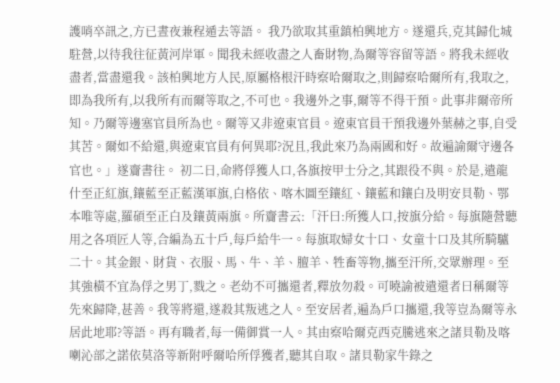護哨卒訊之,方已晝夜兼程遁去等語。 我乃欲取其重鎮柏興地方。遂還兵,克其歸化城駐營,以待我往征黃河岸軍。聞我未經收盡之人畜財物,為爾等容留等語。將我未經收盡者,當盡還我。該柏興地方人民,原屬格根汗時察哈爾取之,則歸察哈爾所有,我取之,即為我所有,以我所有而爾等取之,不可也。我邊外之事,爾等不得干預。此事非爾帝所知。乃爾等邊塞官員所為也。爾等又非遼東官員。遼東官員干預我邊外葉赫之事,自受其苦。爾如不給還,與遼東官員有何異耶?況且,我此來乃為兩國和好。故遍諭爾守邊各官也。」遂齎書往。 初二日,命將俘獲人口,各旗按甲士分之,其跟役不與。於是,遣龍什至正紅旗,鑲藍至正藍漢軍旗,白格依、喀木圖至鑲紅、鑲藍和鑲白及明安貝勒、鄂本唯等處,羅碩至正白及鑲黃兩旗。所齎書云:「汗曰:所獲人口,按旗分給。每旗隨營聽用之各項匠人等,合編為五十戶,每戶給牛一。每旗取婦女十口、女童十口及其所騎驢二十。其金銀、財貨、衣服、馬、牛、羊、膻羊、牲畜等物,攜至汗所,交眾辦理。至其強橫不宜為俘之男丁,戮之。老幼不可攜還者,釋放勿殺。可曉諭被遣還者曰稱爾等先來歸降,甚善。我等將還,遂殺其叛逃之人。至安居者,遍為戶口攜還,我等豈為爾等永居此地耶?等語。再有職者,每一備御賞一人。其由察哈爾克西克騰逃來之諸貝勒及喀喇沁部之諾依莫洛等新附呼爾哈所俘獲者,聽其自取。諸貝勒家牛錄之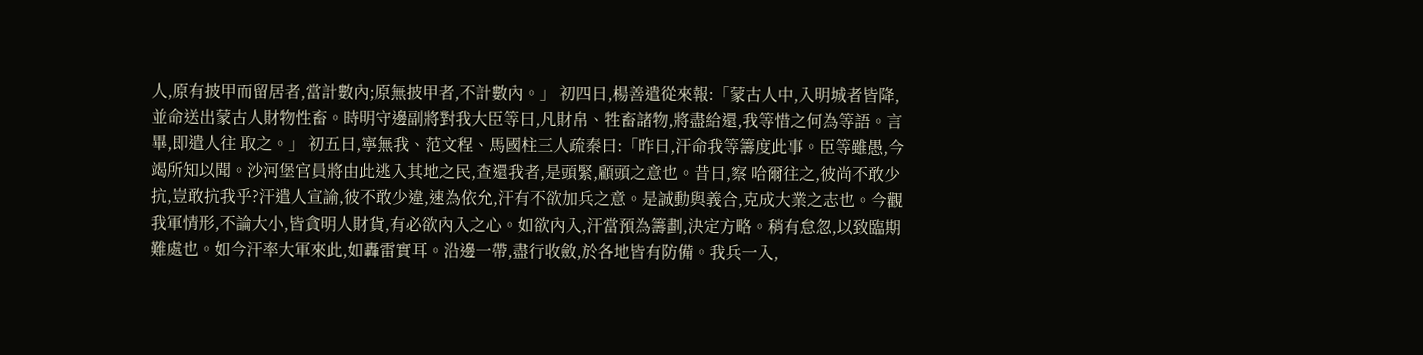人,原有披甲而留居者,當計數內;原無披甲者,不計數內。」 初四日,楊善遣從來報:「蒙古人中,入明城者皆降,並命送出蒙古人財物性畜。時明守邊副將對我大臣等曰,凡財帛、牲畜諸物,將盡給還,我等惜之何為等語。言畢,即遣人往 取之。」 初五日,寧無我、范文程、馬國柱三人疏秦曰:「昨日,汗命我等籌度此事。臣等雖愚,今竭所知以聞。沙河堡官員將由此逃入其地之民,查還我者,是頭緊,顧頭之意也。昔日,察 哈爾往之,彼尚不敢少抗,豈敢抗我乎?汗遣人宣諭,彼不敢少違,速為依允,汗有不欲加兵之意。是誠動與義合,克成大業之志也。今觀我軍情形,不論大小,皆貪明人財貨,有必欲內入之心。如欲內入,汗當預為籌劃,決定方略。稍有怠忽,以致臨期難處也。如今汗率大軍來此,如轟雷實耳。沿邊一帶,盡行收斂,於各地皆有防備。我兵一入,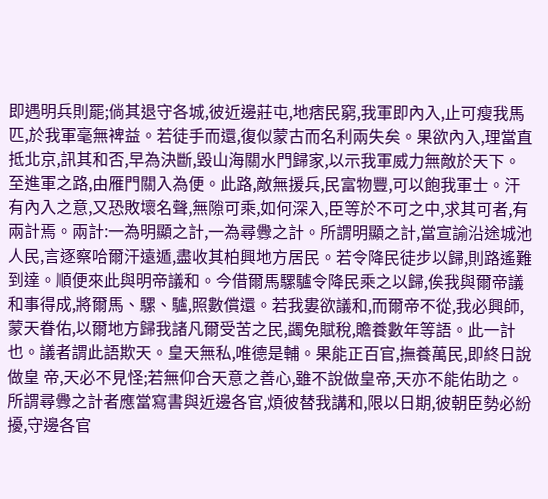即遇明兵則罷;倘其退守各城,彼近邊莊屯,地痞民窮,我軍即內入,止可瘦我馬匹,於我軍毫無裨益。若徒手而還,復似蒙古而名利兩失矣。果欲內入,理當直抵北京,訊其和否,早為決斷,毀山海關水門歸家,以示我軍威力無敵於天下。至進軍之路,由雁門關入為便。此路,敵無援兵,民富物豐,可以飽我軍士。汗有內入之意,又恐敗壞名聲,無隙可乘,如何深入,臣等於不可之中,求其可者,有兩計焉。兩計:一為明顯之計,一為尋釁之計。所謂明顯之計,當宣諭沿途城池人民,言逐察哈爾汗遠遁,盡收其柏興地方居民。若令降民徒步以歸,則路遙難到達。順便來此與明帝議和。今借爾馬騾驢令降民乘之以歸,俟我與爾帝議和事得成,將爾馬、騾、驢,照數償還。若我婁欲議和,而爾帝不從,我必興師,蒙天眷佑,以爾地方歸我諸凡爾受苦之民,蠲免賦稅,贍養數年等語。此一計也。議者謂此語欺天。皇天無私,唯德是輔。果能正百官,撫養萬民,即終日說做皇 帝,天必不見怪;若無仰合天意之善心,雖不說做皇帝,天亦不能佑助之。所謂尋釁之計者應當寫書與近邊各官,煩彼替我講和,限以日期,彼朝臣勢必紛擾,守邊各官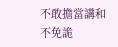不敢擔當講和不免詭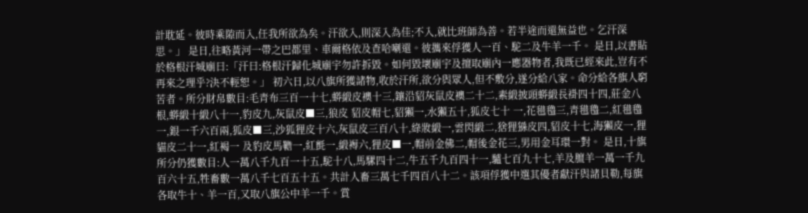計耽延。彼時乘隙而入,任我所欲為矣。汗欲入,則深入為佳;不入,就比班師為善。若半途而還無益也。乞汗深思。」 是日,往略黃河一帶之巴都里、車爾格依及查哈喇還。彼攜來俘獲人一百、駝二及牛羊一千。 是日,以書貼於格根汗城廟曰:「汗曰:格根汗歸化城廟宇勿許拆毀。如何毀壞廟宇及擅取廟內一應器物者,我既已經來此,豈有不再來之理乎?決不輕恕。」 初六日,以八旗所獲諸物,收於汗所,欲分與眾人,但不敷分,遂分給八家。命分給各旗人窮苦者。所分財帛數目:毛青布三百一十七,蟒緞皮襖十三,鑲沿貂灰鼠皮襖二十二,素緞披頭蟒緞長褂四十四,莊金八根,蟒緞十緞八十一,豹皮九,灰鼠皮■三,狼皮 貂皮帽七,貂獺一,水獺五十,狐皮七十 一,花氆氌三,青氆氌二,紅氆氌一,銀一千六百兩,狐皮■三,沙狐狸皮十六,灰鼠皮三百八十,綠妝緞一,雲閃緞二,猞狸猻皮四,貂皮十七,海獺皮一,狸貓皮二十一,紅褐一 及豹皮馬韂一,紅氈一,緞褥六,狸皮■一,帽前金佛二,帽後金花三,男用金耳環一對。 是日,十旗所分仍獲數目:人一萬八千九百一十五,駝十八,馬騾四十二,牛五千九百四十一,驢七百九十七,羊及膻羊一萬一千九百六十五,牲畜數一萬八千七百五十五。共計人畜三萬七千四百八十二。該項俘獲中選其優者獻汗與諸貝勒,每旗各取牛十、羊一百,又取八旗公中羊一千。賞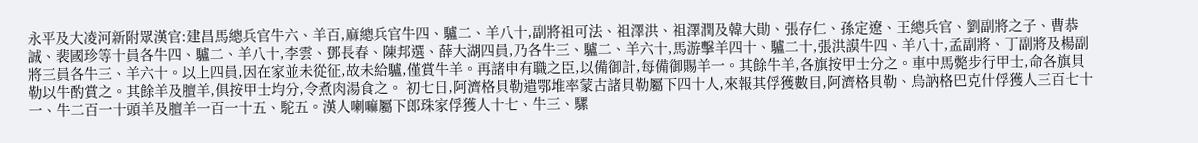永平及大凌河新附眾漢官:建昌馬總兵官牛六、羊百,麻總兵官牛四、驢二、羊八十,副將祖可法、祖澤洪、祖澤潤及韓大勛、張存仁、孫定遼、王總兵官、劉副將之子、曹恭誠、裴國珍等十員各牛四、驢二、羊八十,李雲、鄧長春、陳邦選、薛大湖四員,乃各牛三、驢二、羊六十,馬游擊羊四十、驢二十,張洪謨牛四、羊八十,孟副將、丁副將及楊副將三員各牛三、羊六十。以上四員,因在家並未從征,故未給驢,僅賞牛羊。再諸申有職之臣,以備御計,每備御賜羊一。其餘牛羊,各旗按甲士分之。車中馬斃步行甲士,命各旗貝勒以牛酌賞之。其餘羊及膻羊,俱按甲士均分,令煮肉湯食之。 初七日,阿濟格貝勒遣鄂堆率蒙古諸貝勒屬下四十人,來報其俘獲數目,阿濟格貝勒、烏訥格巴克什俘獲人三百七十一、牛二百一十頭羊及膻羊一百一十五、駝五。漢人喇嘛屬下郎珠家俘獲人十七、牛三、騾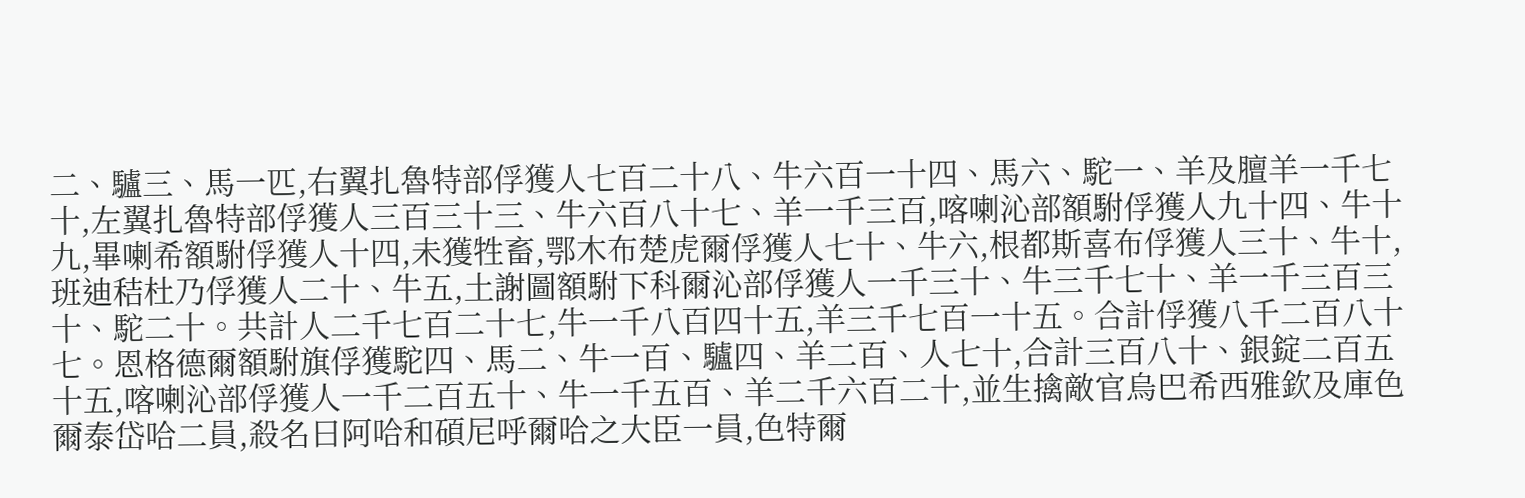二、驢三、馬一匹,右翼扎魯特部俘獲人七百二十八、牛六百一十四、馬六、駝一、羊及膻羊一千七十,左翼扎魯特部俘獲人三百三十三、牛六百八十七、羊一千三百,喀喇沁部額駙俘獲人九十四、牛十九,畢喇希額駙俘獲人十四,未獲牲畜,鄂木布楚虎爾俘獲人七十、牛六,根都斯喜布俘獲人三十、牛十,班迪秸杜乃俘獲人二十、牛五,土謝圖額駙下科爾沁部俘獲人一千三十、牛三千七十、羊一千三百三十、駝二十。共計人二千七百二十七,牛一千八百四十五,羊三千七百一十五。合計俘獲八千二百八十七。恩格德爾額駙旗俘獲駝四、馬二、牛一百、驢四、羊二百、人七十,合計三百八十、銀錠二百五十五,喀喇沁部俘獲人一千二百五十、牛一千五百、羊二千六百二十,並生擒敵官烏巴希西雅欽及庫色爾泰岱哈二員,殺名曰阿哈和碩尼呼爾哈之大臣一員,色特爾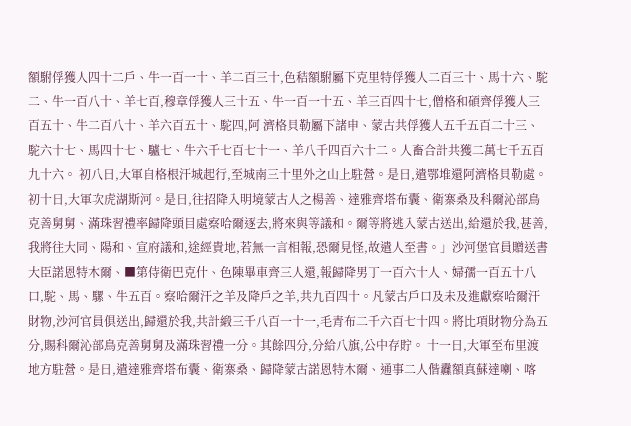額駙俘獲人四十二戶、牛一百一十、羊二百三十,色秸額駙屬下克里特俘獲人二百三十、馬十六、駝二、牛一百八十、羊七百,穆章俘獲人三十五、牛一百一十五、羊三百四十七,僧格和碩齊俘獲人三百五十、牛二百八十、羊六百五十、駝四,阿 濟格貝勒屬下諸申、蒙古共俘獲人五千五百二十三、駝六十七、馬四十七、驢七、牛六千七百七十一、羊八千四百六十二。人畜合計共獲二萬七千五百九十六。 初八日,大軍自格根汗城起行,至城南三十里外之山上駐營。是日,遣鄂堆還阿濟格貝勒處。 初十日,大軍次虎湖斯河。是日,往招降入明境蒙古人之楊善、達雅齊塔布囊、衛寨桑及科爾沁部鳥克善舅舅、滿珠習禮率歸降頭目處察哈爾逐去,將來與等議和。爾等將逃入蒙古送出,給還於我,甚善,我將往大同、陽和、宣府議和,途經貴地,若無一言相報,恐爾見怪,故遣人至書。」沙河堡官員贈送書大臣諾恩特木爾、■第侍衛巴克什、色陳畢車齊三人還,報歸降男丁一百六十人、婦孺一百五十八口,駝、馬、騾、牛五百。察哈爾汗之羊及降戶之羊,共九百四十。凡蒙古戶口及未及進獻察哈爾汗財物,沙河官員俱送出,歸還於我,共計緞三千八百一十一,毛青布二千六百七十四。將比項財物分為五分,賜科爾沁部鳥克善舅舅及滿珠習禮一分。其餘四分,分給八旗,公中存貯。 十一日,大軍至布里渡地方駐營。是日,遣達雅齊塔布囊、衛寨桑、歸降蒙古諾恩特木爾、通事二人偕纛額真蘇達喇、喀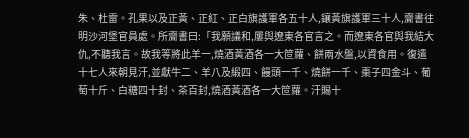朱、杜雷。孔果以及正黃、正紅、正白旗護軍各五十人,鑲黃旗護軍三十人,齎書往明沙河堡官員處。所齎書曰:「我願議和,屢與遼東各官言之。而遼東各官與我結大仇,不聽我言。故我等將此羊一,燒酒黃酒各一大笸蘿、餅兩水盤,以資食用。復遣十七人來朝見汗,並獻牛二、羊八及緞四、饅頭一千、燒餅一千、棗子四金斗、葡萄十斤、白糖四十封、茶百封,燒酒黃酒各一大笸蘿。汗賜十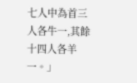七人中為首三人各牛一,其餘十四人各羊一。」